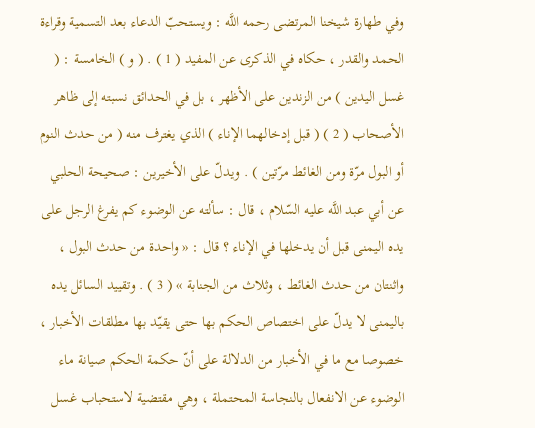وفي طهارة شيخنا المرتضى رحمه اللَّه : ويستحبّ الدعاء بعد التسمية وقراءة الحمد والقدر ، حكاه في الذكرى عن المفيد ( 1 ) . ( و ) الخامسة : ( غسل اليدين ) من الزندين على الأظهر ، بل في الحدائق نسبته إلى ظاهر الأصحاب ( 2 ) ( قبل إدخالهما الإناء ) الذي يغترف منه ( من حدث النوم أو البول مرّة ومن الغائط مرّتين ) . ويدلّ على الأخيرين : صحيحة الحلبي عن أبي عبد اللَّه عليه السّلام ، قال : سألته عن الوضوء كم يفرغ الرجل على يده اليمنى قبل أن يدخلها في الإناء ؟ قال : « واحدة من حدث البول ، واثنتان من حدث الغائط ، وثلاث من الجنابة » ( 3 ) . وتقييد السائل يده باليمنى لا يدلّ على اختصاص الحكم بها حتى يقيّد بها مطلقات الأخبار ، خصوصا مع ما في الأخبار من الدلالة على أنّ حكمة الحكم صيانة ماء الوضوء عن الانفعال بالنجاسة المحتملة ، وهي مقتضية لاستحباب غسل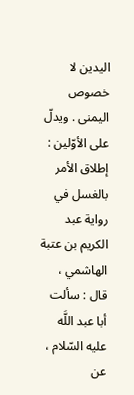اليدين لا خصوص اليمنى . ويدلّ على الأوّلين : إطلاق الأمر بالغسل في رواية عبد الكريم بن عتبة الهاشمي ، قال : سألت أبا عبد اللَّه عليه السّلام ، عن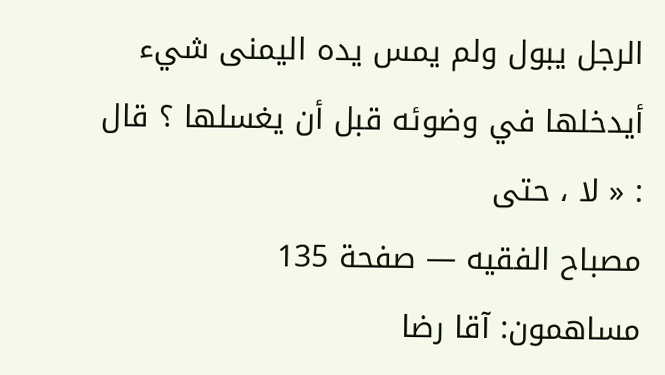الرجل يبول ولم يمس يده اليمنى شيء أيدخلها في وضوئه قبل أن يغسلها ؟ قال : « لا ، حتى
مصباح الفقيه — صفحة 135
مساهمون: آقا رضا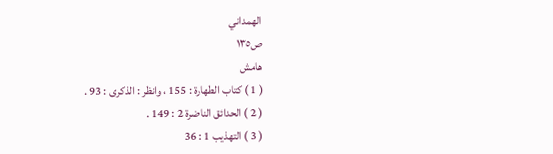الهمداني
ص١٣٥
هامش
( 1 ) كتاب الطهارة : 155 ، وانظر : الذكرى : 93 .
( 2 ) الحدائق الناضرة 2 : 149 .
( 3 ) التهذيب 1 : 36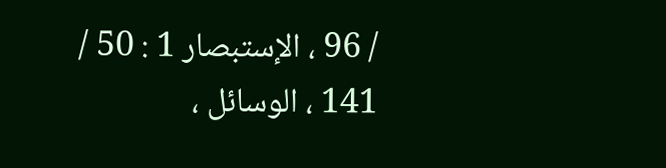/ 96 ، الإستبصار 1 : 50 / 141 ، الوسائل ،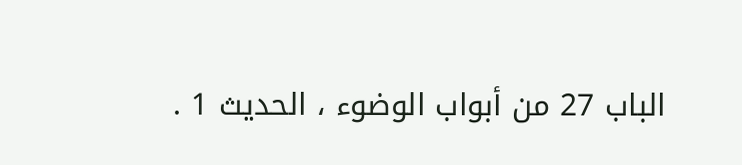الباب 27 من أبواب الوضوء ، الحديث 1 .